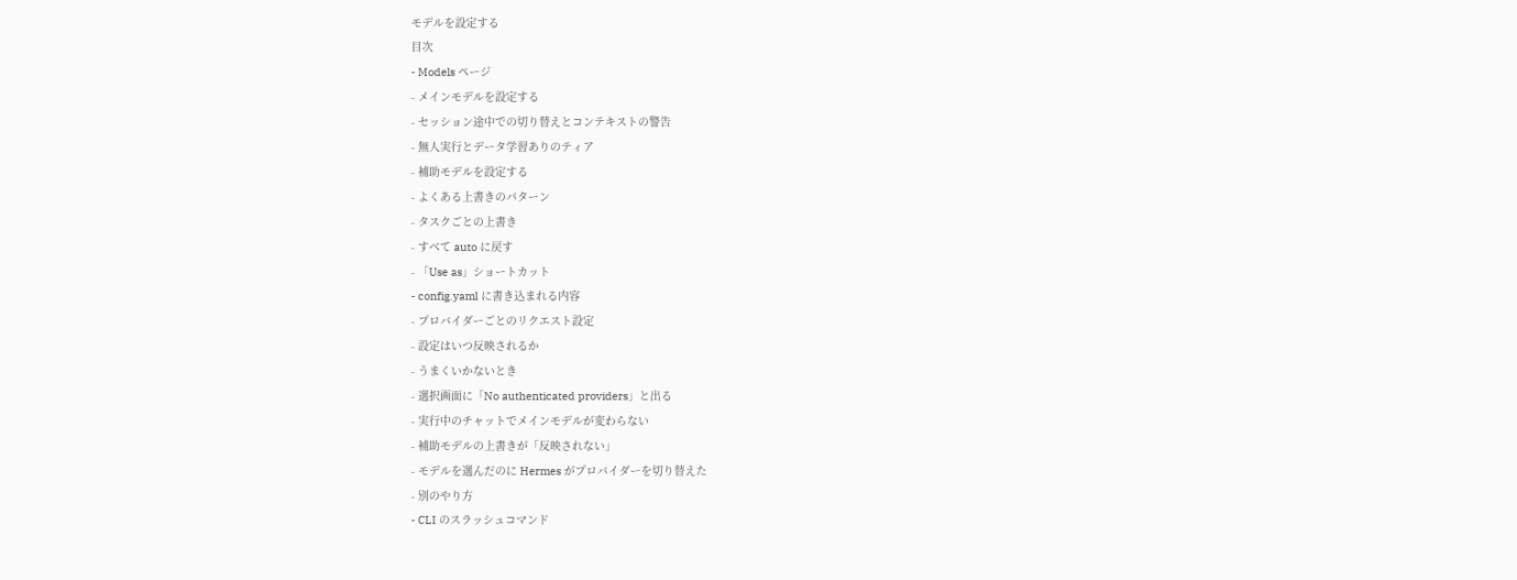モデルを設定する
目次
- Models ページ
- メインモデルを設定する
- セッション途中での切り替えとコンテキストの警告
- 無人実行とデータ学習ありのティア
- 補助モデルを設定する
- よくある上書きのパターン
- タスクごとの上書き
- すべて auto に戻す
- 「Use as」ショートカット
- config.yaml に書き込まれる内容
- プロバイダーごとのリクエスト設定
- 設定はいつ反映されるか
- うまくいかないとき
- 選択画面に「No authenticated providers」と出る
- 実行中のチャットでメインモデルが変わらない
- 補助モデルの上書きが「反映されない」
- モデルを選んだのに Hermes がプロバイダーを切り替えた
- 別のやり方
- CLI のスラッシュコマンド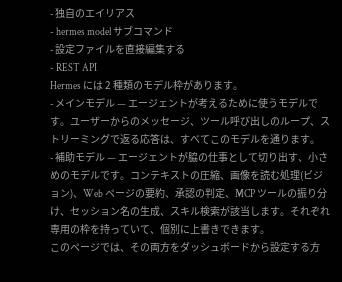- 独自のエイリアス
- hermes model サブコマンド
- 設定ファイルを直接編集する
- REST API
Hermes には 2 種類のモデル枠があります。
- メインモデル — エージェントが考えるために使うモデルです。ユーザーからのメッセージ、ツール呼び出しのループ、ストリーミングで返る応答は、すべてこのモデルを通ります。
- 補助モデル — エージェントが脇の仕事として切り出す、小さめのモデルです。コンテキストの圧縮、画像を読む処理(ビジョン)、Web ページの要約、承認の判定、MCP ツールの振り分け、セッション名の生成、スキル検索が該当します。それぞれ専用の枠を持っていて、個別に上書きできます。
このページでは、その両方をダッシュボードから設定する方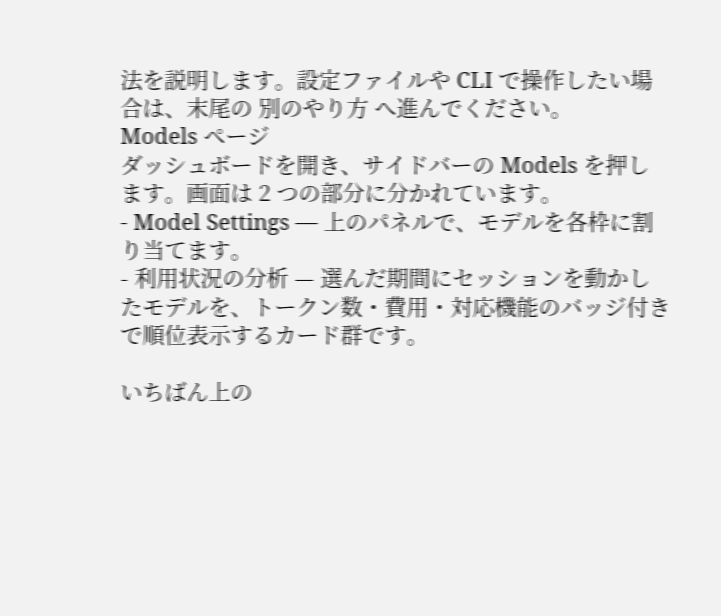法を説明します。設定ファイルや CLI で操作したい場合は、末尾の 別のやり方 へ進んでください。
Models ページ
ダッシュボードを開き、サイドバーの Models を押します。画面は 2 つの部分に分かれています。
- Model Settings — 上のパネルで、モデルを各枠に割り当てます。
- 利用状況の分析 — 選んだ期間にセッションを動かしたモデルを、トークン数・費用・対応機能のバッジ付きで順位表示するカード群です。

いちばん上の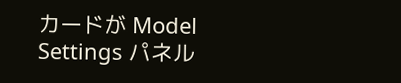カードが Model Settings パネル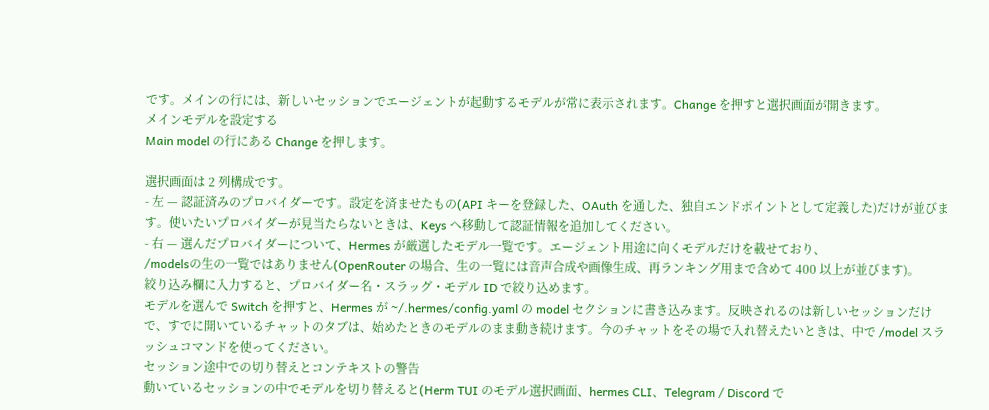です。メインの行には、新しいセッションでエージェントが起動するモデルが常に表示されます。Change を押すと選択画面が開きます。
メインモデルを設定する
Main model の行にある Change を押します。

選択画面は 2 列構成です。
- 左 — 認証済みのプロバイダーです。設定を済ませたもの(API キーを登録した、OAuth を通した、独自エンドポイントとして定義した)だけが並びます。使いたいプロバイダーが見当たらないときは、Keys へ移動して認証情報を追加してください。
- 右 — 選んだプロバイダーについて、Hermes が厳選したモデル一覧です。エージェント用途に向くモデルだけを載せており、
/modelsの生の一覧ではありません(OpenRouter の場合、生の一覧には音声合成や画像生成、再ランキング用まで含めて 400 以上が並びます)。
絞り込み欄に入力すると、プロバイダー名・スラッグ・モデル ID で絞り込めます。
モデルを選んで Switch を押すと、Hermes が ~/.hermes/config.yaml の model セクションに書き込みます。反映されるのは新しいセッションだけで、すでに開いているチャットのタブは、始めたときのモデルのまま動き続けます。今のチャットをその場で入れ替えたいときは、中で /model スラッシュコマンドを使ってください。
セッション途中での切り替えとコンテキストの警告
動いているセッションの中でモデルを切り替えると(Herm TUI のモデル選択画面、hermes CLI、Telegram / Discord で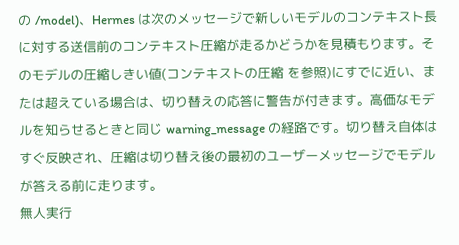の /model)、Hermes は次のメッセージで新しいモデルのコンテキスト長に対する送信前のコンテキスト圧縮が走るかどうかを見積もります。そのモデルの圧縮しきい値(コンテキストの圧縮 を参照)にすでに近い、または超えている場合は、切り替えの応答に警告が付きます。高価なモデルを知らせるときと同じ warning_message の経路です。切り替え自体はすぐ反映され、圧縮は切り替え後の最初のユーザーメッセージでモデルが答える前に走ります。
無人実行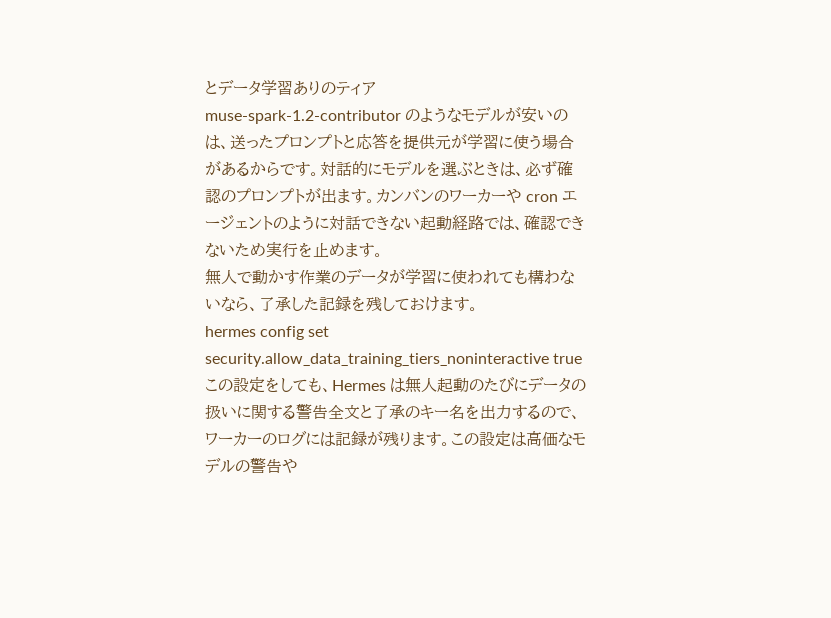とデータ学習ありのティア
muse-spark-1.2-contributor のようなモデルが安いのは、送ったプロンプトと応答を提供元が学習に使う場合があるからです。対話的にモデルを選ぶときは、必ず確認のプロンプトが出ます。カンバンのワーカーや cron エージェントのように対話できない起動経路では、確認できないため実行を止めます。
無人で動かす作業のデータが学習に使われても構わないなら、了承した記録を残しておけます。
hermes config set security.allow_data_training_tiers_noninteractive trueこの設定をしても、Hermes は無人起動のたびにデータの扱いに関する警告全文と了承のキー名を出力するので、ワーカーのログには記録が残ります。この設定は高価なモデルの警告や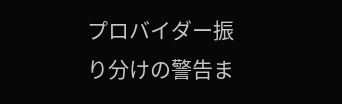プロバイダー振り分けの警告ま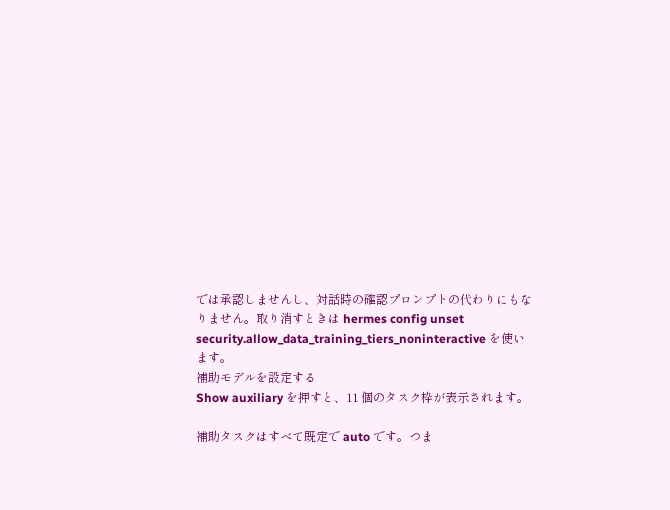では承認しませんし、対話時の確認プロンプトの代わりにもなりません。取り消すときは hermes config unset security.allow_data_training_tiers_noninteractive を使います。
補助モデルを設定する
Show auxiliary を押すと、11 個のタスク枠が表示されます。

補助タスクはすべて既定で auto です。つま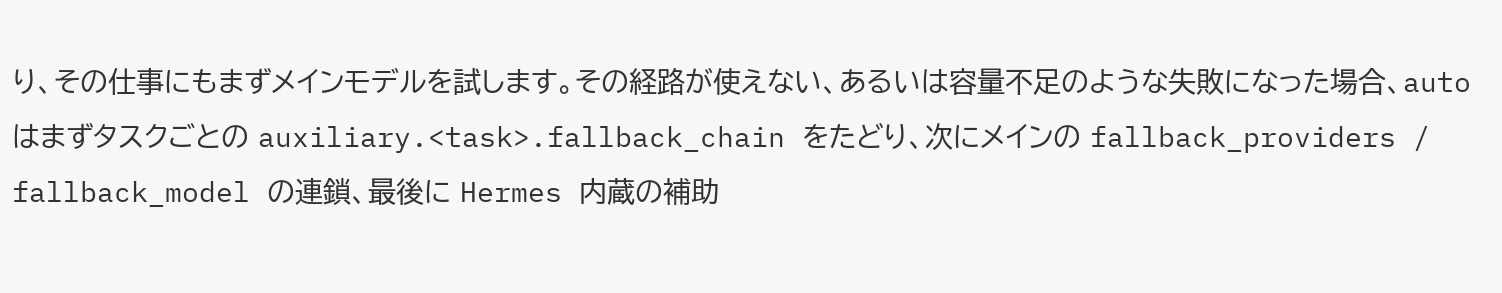り、その仕事にもまずメインモデルを試します。その経路が使えない、あるいは容量不足のような失敗になった場合、auto はまずタスクごとの auxiliary.<task>.fallback_chain をたどり、次にメインの fallback_providers / fallback_model の連鎖、最後に Hermes 内蔵の補助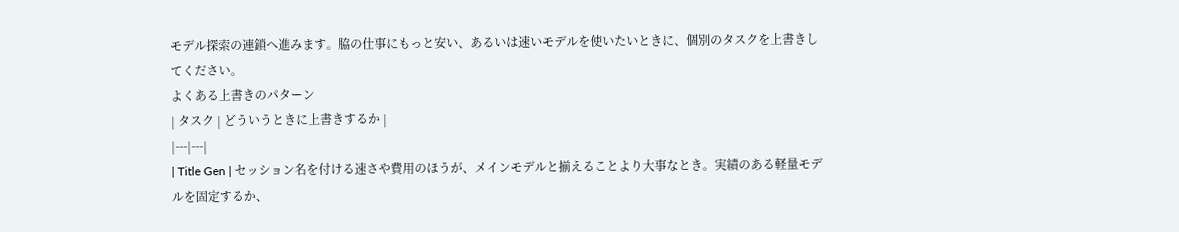モデル探索の連鎖へ進みます。脇の仕事にもっと安い、あるいは速いモデルを使いたいときに、個別のタスクを上書きしてください。
よくある上書きのパターン
| タスク | どういうときに上書きするか |
|---|---|
| Title Gen | セッション名を付ける速さや費用のほうが、メインモデルと揃えることより大事なとき。実績のある軽量モデルを固定するか、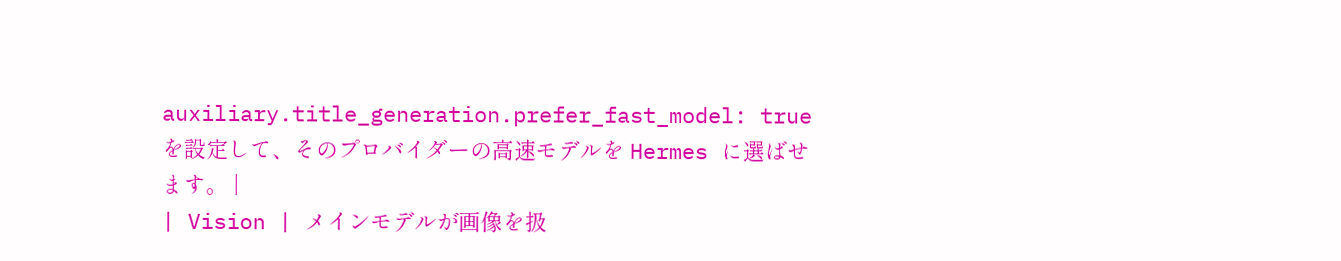auxiliary.title_generation.prefer_fast_model: true を設定して、そのプロバイダーの高速モデルを Hermes に選ばせます。 |
| Vision | メインモデルが画像を扱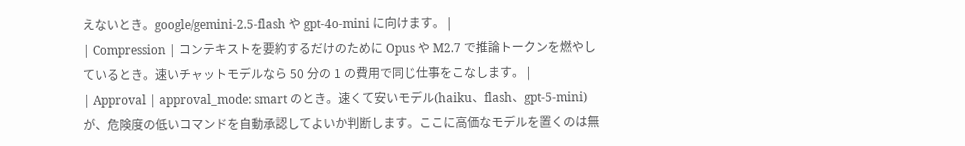えないとき。google/gemini-2.5-flash や gpt-4o-mini に向けます。 |
| Compression | コンテキストを要約するだけのために Opus や M2.7 で推論トークンを燃やしているとき。速いチャットモデルなら 50 分の 1 の費用で同じ仕事をこなします。 |
| Approval | approval_mode: smart のとき。速くて安いモデル(haiku、flash、gpt-5-mini)が、危険度の低いコマンドを自動承認してよいか判断します。ここに高価なモデルを置くのは無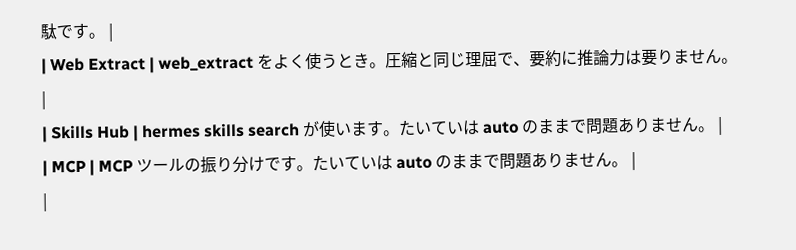駄です。 |
| Web Extract | web_extract をよく使うとき。圧縮と同じ理屈で、要約に推論力は要りません。 |
| Skills Hub | hermes skills search が使います。たいていは auto のままで問題ありません。 |
| MCP | MCP ツールの振り分けです。たいていは auto のままで問題ありません。 |
|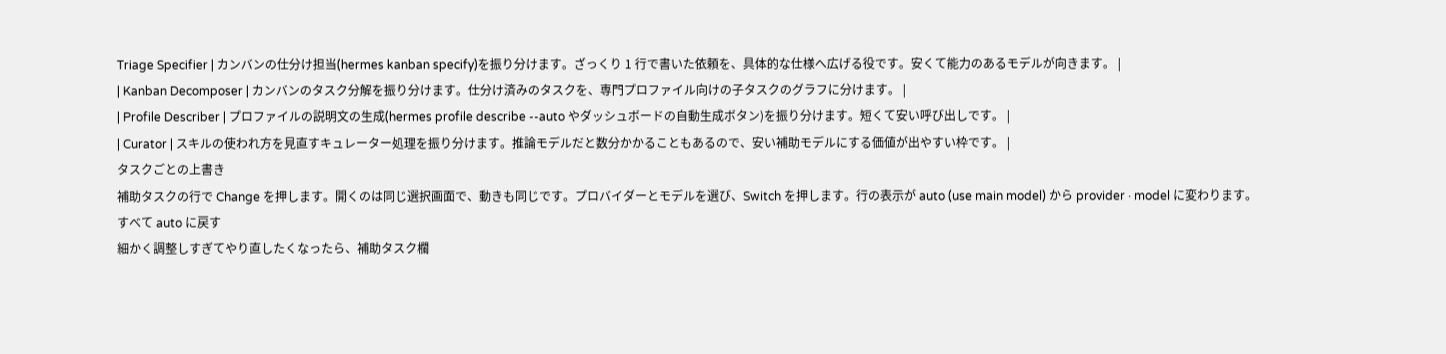Triage Specifier | カンバンの仕分け担当(hermes kanban specify)を振り分けます。ざっくり 1 行で書いた依頼を、具体的な仕様へ広げる役です。安くて能力のあるモデルが向きます。 |
| Kanban Decomposer | カンバンのタスク分解を振り分けます。仕分け済みのタスクを、専門プロファイル向けの子タスクのグラフに分けます。 |
| Profile Describer | プロファイルの説明文の生成(hermes profile describe --auto やダッシュボードの自動生成ボタン)を振り分けます。短くて安い呼び出しです。 |
| Curator | スキルの使われ方を見直すキュレーター処理を振り分けます。推論モデルだと数分かかることもあるので、安い補助モデルにする価値が出やすい枠です。 |
タスクごとの上書き
補助タスクの行で Change を押します。開くのは同じ選択画面で、動きも同じです。プロバイダーとモデルを選び、Switch を押します。行の表示が auto (use main model) から provider · model に変わります。
すべて auto に戻す
細かく調整しすぎてやり直したくなったら、補助タスク欄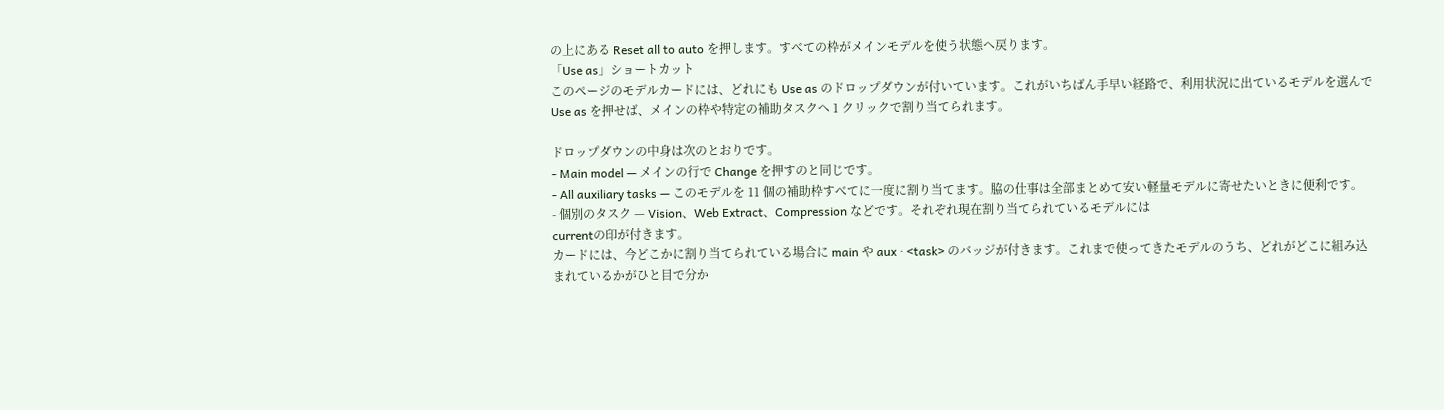の上にある Reset all to auto を押します。すべての枠がメインモデルを使う状態へ戻ります。
「Use as」ショートカット
このページのモデルカードには、どれにも Use as のドロップダウンが付いています。これがいちばん手早い経路で、利用状況に出ているモデルを選んで Use as を押せば、メインの枠や特定の補助タスクへ 1 クリックで割り当てられます。

ドロップダウンの中身は次のとおりです。
- Main model — メインの行で Change を押すのと同じです。
- All auxiliary tasks — このモデルを 11 個の補助枠すべてに一度に割り当てます。脇の仕事は全部まとめて安い軽量モデルに寄せたいときに便利です。
- 個別のタスク — Vision、Web Extract、Compression などです。それぞれ現在割り当てられているモデルには
currentの印が付きます。
カードには、今どこかに割り当てられている場合に main や aux · <task> のバッジが付きます。これまで使ってきたモデルのうち、どれがどこに組み込まれているかがひと目で分か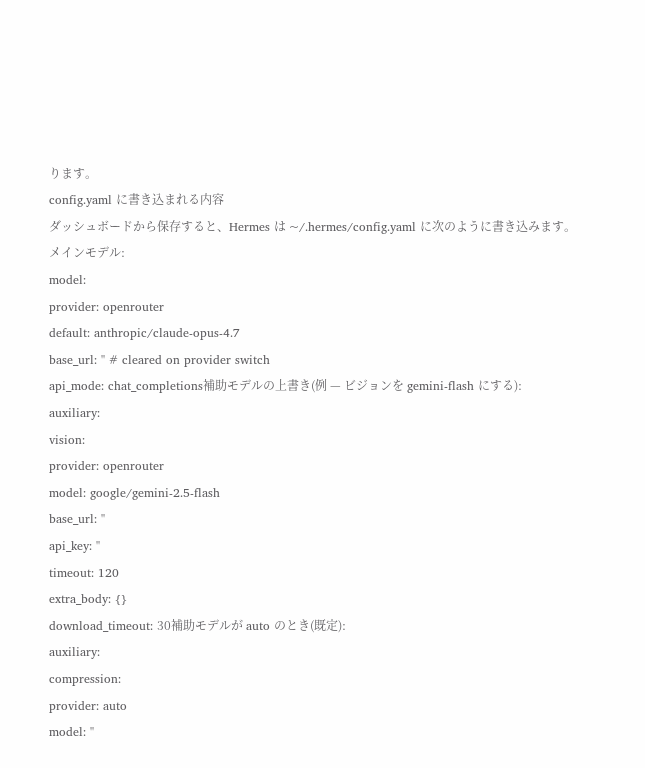ります。
config.yaml に書き込まれる内容
ダッシュボードから保存すると、Hermes は ~/.hermes/config.yaml に次のように書き込みます。
メインモデル:
model:
provider: openrouter
default: anthropic/claude-opus-4.7
base_url: '' # cleared on provider switch
api_mode: chat_completions補助モデルの上書き(例 — ビジョンを gemini-flash にする):
auxiliary:
vision:
provider: openrouter
model: google/gemini-2.5-flash
base_url: ''
api_key: ''
timeout: 120
extra_body: {}
download_timeout: 30補助モデルが auto のとき(既定):
auxiliary:
compression:
provider: auto
model: ''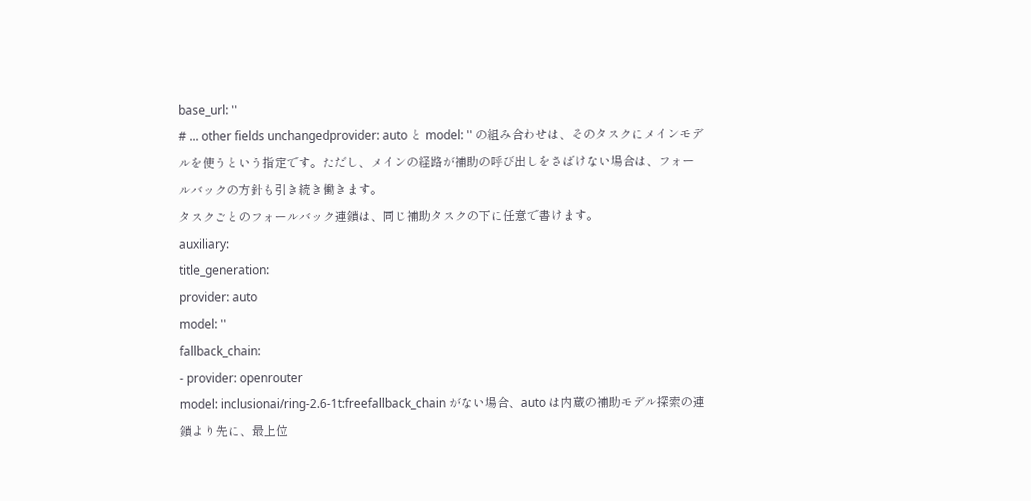base_url: ''
# ... other fields unchangedprovider: auto と model: '' の組み合わせは、そのタスクにメインモデルを使うという指定です。ただし、メインの経路が補助の呼び出しをさばけない場合は、フォールバックの方針も引き続き働きます。
タスクごとのフォールバック連鎖は、同じ補助タスクの下に任意で書けます。
auxiliary:
title_generation:
provider: auto
model: ''
fallback_chain:
- provider: openrouter
model: inclusionai/ring-2.6-1t:freefallback_chain がない場合、auto は内蔵の補助モデル探索の連鎖より先に、最上位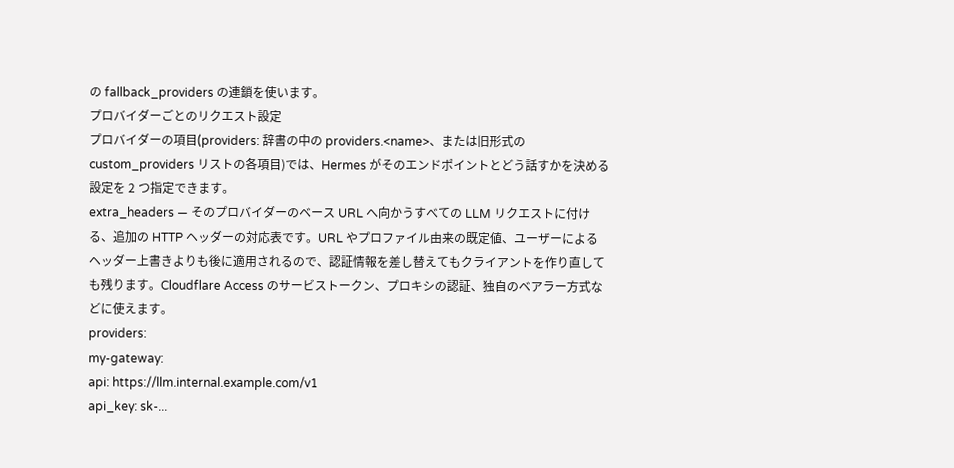の fallback_providers の連鎖を使います。
プロバイダーごとのリクエスト設定
プロバイダーの項目(providers: 辞書の中の providers.<name>、または旧形式の custom_providers リストの各項目)では、Hermes がそのエンドポイントとどう話すかを決める設定を 2 つ指定できます。
extra_headers — そのプロバイダーのベース URL へ向かうすべての LLM リクエストに付ける、追加の HTTP ヘッダーの対応表です。URL やプロファイル由来の既定値、ユーザーによるヘッダー上書きよりも後に適用されるので、認証情報を差し替えてもクライアントを作り直しても残ります。Cloudflare Access のサービストークン、プロキシの認証、独自のベアラー方式などに使えます。
providers:
my-gateway:
api: https://llm.internal.example.com/v1
api_key: sk-...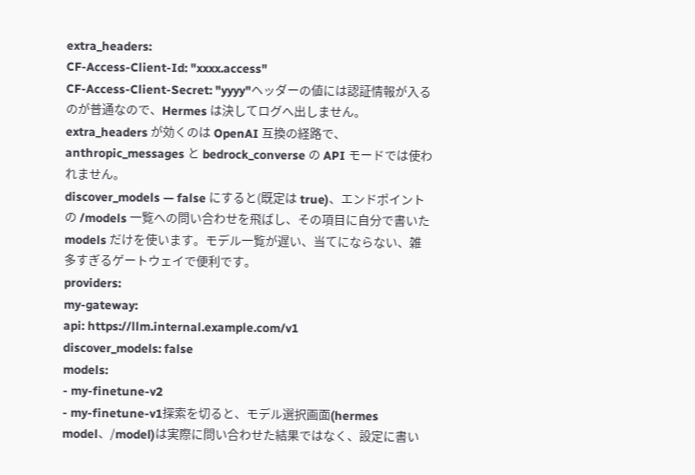extra_headers:
CF-Access-Client-Id: "xxxx.access"
CF-Access-Client-Secret: "yyyy"ヘッダーの値には認証情報が入るのが普通なので、Hermes は決してログへ出しません。extra_headers が効くのは OpenAI 互換の経路で、anthropic_messages と bedrock_converse の API モードでは使われません。
discover_models — false にすると(既定は true)、エンドポイントの /models 一覧への問い合わせを飛ばし、その項目に自分で書いた models だけを使います。モデル一覧が遅い、当てにならない、雑多すぎるゲートウェイで便利です。
providers:
my-gateway:
api: https://llm.internal.example.com/v1
discover_models: false
models:
- my-finetune-v2
- my-finetune-v1探索を切ると、モデル選択画面(hermes model、/model)は実際に問い合わせた結果ではなく、設定に書い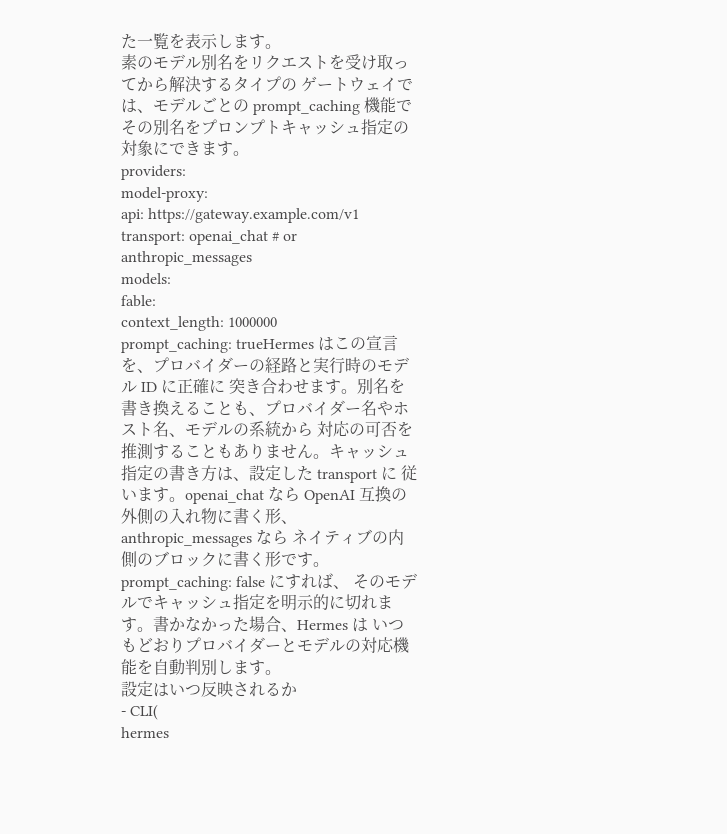た一覧を表示します。
素のモデル別名をリクエストを受け取ってから解決するタイプの ゲートウェイでは、モデルごとの prompt_caching 機能で その別名をプロンプトキャッシュ指定の対象にできます。
providers:
model-proxy:
api: https://gateway.example.com/v1
transport: openai_chat # or anthropic_messages
models:
fable:
context_length: 1000000
prompt_caching: trueHermes はこの宣言を、プロバイダーの経路と実行時のモデル ID に正確に 突き合わせます。別名を書き換えることも、プロバイダー名やホスト名、モデルの系統から 対応の可否を推測することもありません。キャッシュ指定の書き方は、設定した transport に 従います。openai_chat なら OpenAI 互換の外側の入れ物に書く形、anthropic_messages なら ネイティブの内側のブロックに書く形です。prompt_caching: false にすれば、 そのモデルでキャッシュ指定を明示的に切れます。書かなかった場合、Hermes は いつもどおりプロバイダーとモデルの対応機能を自動判別します。
設定はいつ反映されるか
- CLI(
hermes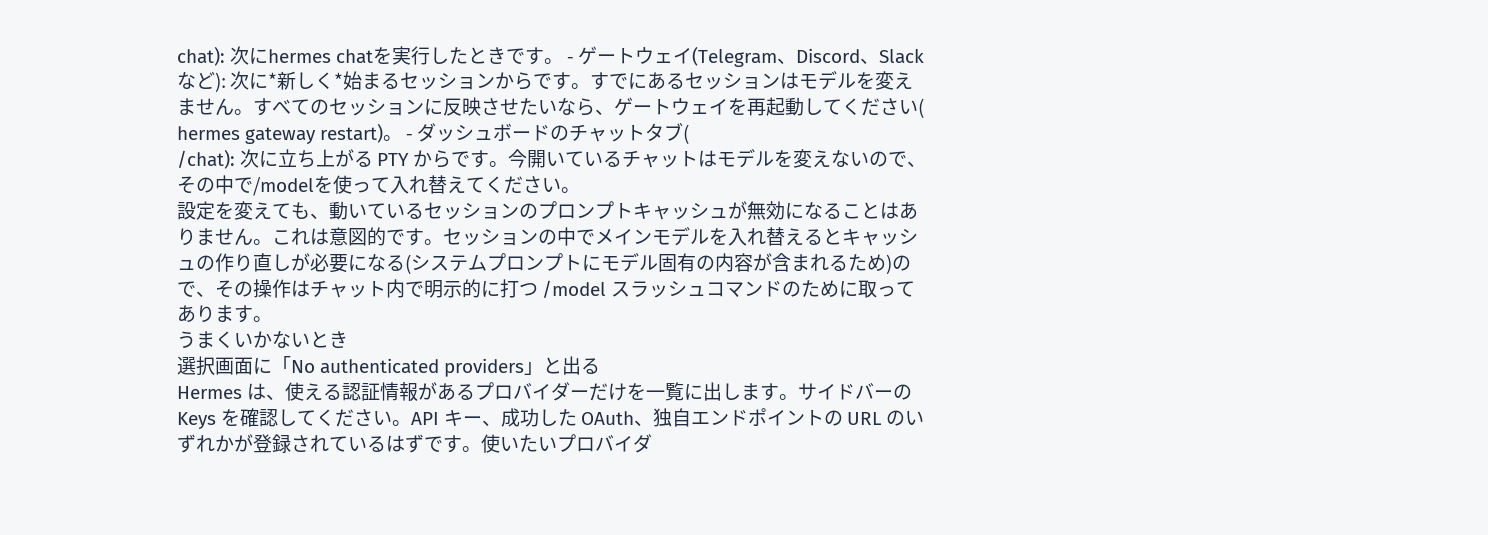chat): 次にhermes chatを実行したときです。 - ゲートウェイ(Telegram、Discord、Slack など): 次に*新しく*始まるセッションからです。すでにあるセッションはモデルを変えません。すべてのセッションに反映させたいなら、ゲートウェイを再起動してください(
hermes gateway restart)。 - ダッシュボードのチャットタブ(
/chat): 次に立ち上がる PTY からです。今開いているチャットはモデルを変えないので、その中で/modelを使って入れ替えてください。
設定を変えても、動いているセッションのプロンプトキャッシュが無効になることはありません。これは意図的です。セッションの中でメインモデルを入れ替えるとキャッシュの作り直しが必要になる(システムプロンプトにモデル固有の内容が含まれるため)ので、その操作はチャット内で明示的に打つ /model スラッシュコマンドのために取ってあります。
うまくいかないとき
選択画面に「No authenticated providers」と出る
Hermes は、使える認証情報があるプロバイダーだけを一覧に出します。サイドバーの Keys を確認してください。API キー、成功した OAuth、独自エンドポイントの URL のいずれかが登録されているはずです。使いたいプロバイダ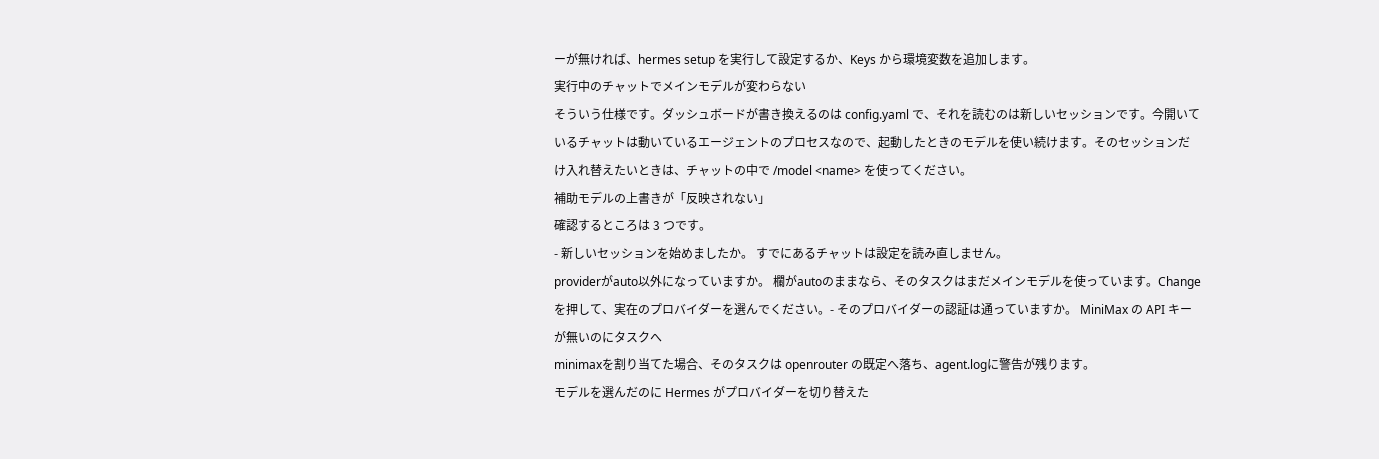ーが無ければ、hermes setup を実行して設定するか、Keys から環境変数を追加します。
実行中のチャットでメインモデルが変わらない
そういう仕様です。ダッシュボードが書き換えるのは config.yaml で、それを読むのは新しいセッションです。今開いているチャットは動いているエージェントのプロセスなので、起動したときのモデルを使い続けます。そのセッションだけ入れ替えたいときは、チャットの中で /model <name> を使ってください。
補助モデルの上書きが「反映されない」
確認するところは 3 つです。
- 新しいセッションを始めましたか。 すでにあるチャットは設定を読み直しません。
providerがauto以外になっていますか。 欄がautoのままなら、そのタスクはまだメインモデルを使っています。Change を押して、実在のプロバイダーを選んでください。- そのプロバイダーの認証は通っていますか。 MiniMax の API キーが無いのにタスクへ
minimaxを割り当てた場合、そのタスクは openrouter の既定へ落ち、agent.logに警告が残ります。
モデルを選んだのに Hermes がプロバイダーを切り替えた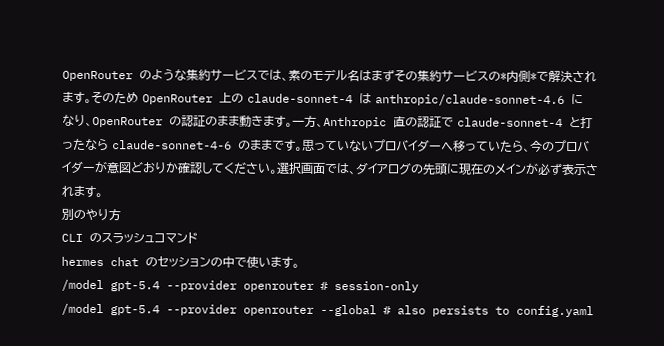OpenRouter のような集約サービスでは、素のモデル名はまずその集約サービスの*内側*で解決されます。そのため OpenRouter 上の claude-sonnet-4 は anthropic/claude-sonnet-4.6 になり、OpenRouter の認証のまま動きます。一方、Anthropic 直の認証で claude-sonnet-4 と打ったなら claude-sonnet-4-6 のままです。思っていないプロバイダーへ移っていたら、今のプロバイダーが意図どおりか確認してください。選択画面では、ダイアログの先頭に現在のメインが必ず表示されます。
別のやり方
CLI のスラッシュコマンド
hermes chat のセッションの中で使います。
/model gpt-5.4 --provider openrouter # session-only
/model gpt-5.4 --provider openrouter --global # also persists to config.yaml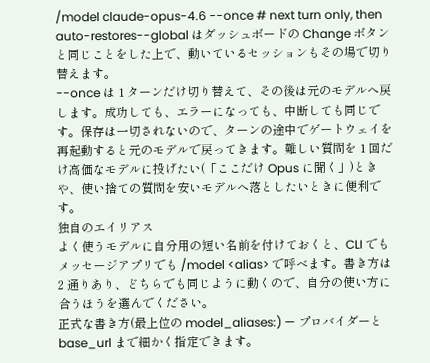/model claude-opus-4.6 --once # next turn only, then auto-restores--global はダッシュボードの Change ボタンと同じことをした上で、動いているセッションもその場で切り替えます。
--once は 1 ターンだけ切り替えて、その後は元のモデルへ戻します。成功しても、エラーになっても、中断しても同じです。保存は一切されないので、ターンの途中でゲートウェイを再起動すると元のモデルで戻ってきます。難しい質問を 1 回だけ高価なモデルに投げたい(「ここだけ Opus に聞く」)ときや、使い捨ての質問を安いモデルへ落としたいときに便利です。
独自のエイリアス
よく使うモデルに自分用の短い名前を付けておくと、CLI でもメッセージアプリでも /model <alias> で呼べます。書き方は 2 通りあり、どちらでも同じように動くので、自分の使い方に合うほうを選んでください。
正式な書き方(最上位の model_aliases:) — プロバイダーと base_url まで細かく指定できます。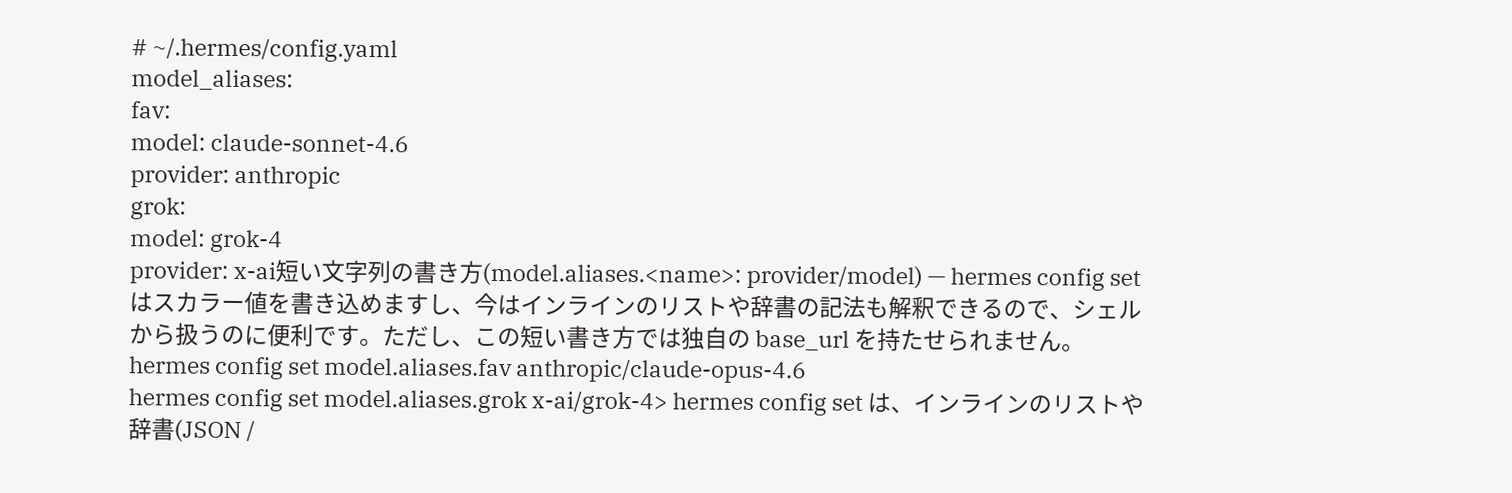# ~/.hermes/config.yaml
model_aliases:
fav:
model: claude-sonnet-4.6
provider: anthropic
grok:
model: grok-4
provider: x-ai短い文字列の書き方(model.aliases.<name>: provider/model) — hermes config set はスカラー値を書き込めますし、今はインラインのリストや辞書の記法も解釈できるので、シェルから扱うのに便利です。ただし、この短い書き方では独自の base_url を持たせられません。
hermes config set model.aliases.fav anthropic/claude-opus-4.6
hermes config set model.aliases.grok x-ai/grok-4> hermes config set は、インラインのリストや辞書(JSON /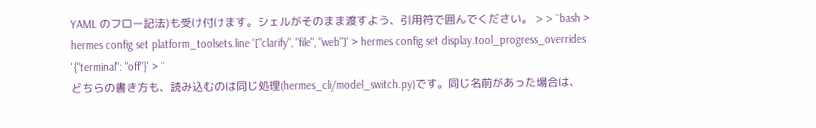YAML のフロー記法)も受け付けます。シェルがそのまま渡すよう、引用符で囲んでください。 > > ``bash > hermes config set platform_toolsets.line '["clarify", "file", "web"]' > hermes config set display.tool_progress_overrides '{"terminal": "off"}' > ``
どちらの書き方も、読み込むのは同じ処理(hermes_cli/model_switch.py)です。同じ名前があった場合は、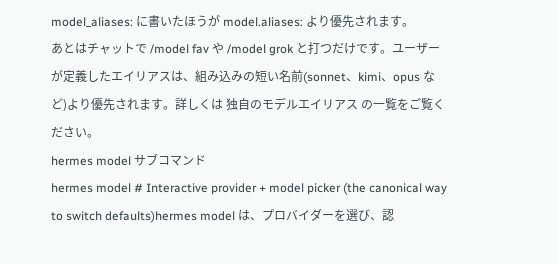model_aliases: に書いたほうが model.aliases: より優先されます。
あとはチャットで /model fav や /model grok と打つだけです。ユーザーが定義したエイリアスは、組み込みの短い名前(sonnet、kimi、opus など)より優先されます。詳しくは 独自のモデルエイリアス の一覧をご覧ください。
hermes model サブコマンド
hermes model # Interactive provider + model picker (the canonical way to switch defaults)hermes model は、プロバイダーを選び、認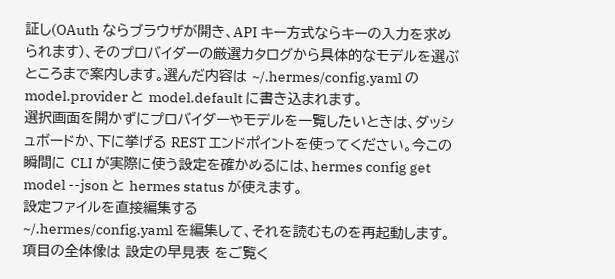証し(OAuth ならブラウザが開き、API キー方式ならキーの入力を求められます)、そのプロバイダーの厳選カタログから具体的なモデルを選ぶところまで案内します。選んだ内容は ~/.hermes/config.yaml の model.provider と model.default に書き込まれます。
選択画面を開かずにプロバイダーやモデルを一覧したいときは、ダッシュボードか、下に挙げる REST エンドポイントを使ってください。今この瞬間に CLI が実際に使う設定を確かめるには、hermes config get model --json と hermes status が使えます。
設定ファイルを直接編集する
~/.hermes/config.yaml を編集して、それを読むものを再起動します。項目の全体像は 設定の早見表 をご覧く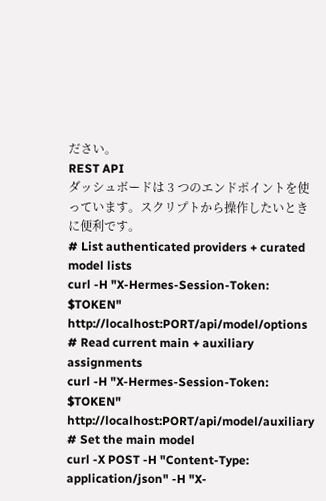ださい。
REST API
ダッシュボードは 3 つのエンドポイントを使っています。スクリプトから操作したいときに便利です。
# List authenticated providers + curated model lists
curl -H "X-Hermes-Session-Token: $TOKEN" http://localhost:PORT/api/model/options
# Read current main + auxiliary assignments
curl -H "X-Hermes-Session-Token: $TOKEN" http://localhost:PORT/api/model/auxiliary
# Set the main model
curl -X POST -H "Content-Type: application/json" -H "X-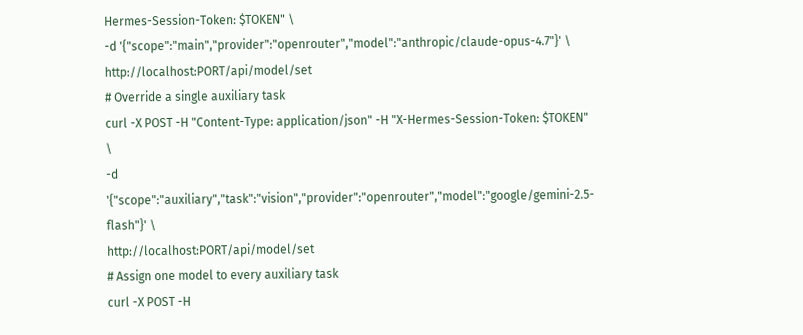Hermes-Session-Token: $TOKEN" \
-d '{"scope":"main","provider":"openrouter","model":"anthropic/claude-opus-4.7"}' \
http://localhost:PORT/api/model/set
# Override a single auxiliary task
curl -X POST -H "Content-Type: application/json" -H "X-Hermes-Session-Token: $TOKEN" \
-d '{"scope":"auxiliary","task":"vision","provider":"openrouter","model":"google/gemini-2.5-flash"}' \
http://localhost:PORT/api/model/set
# Assign one model to every auxiliary task
curl -X POST -H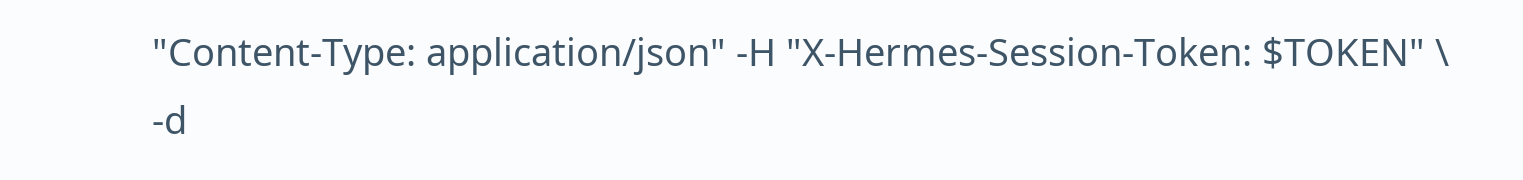"Content-Type: application/json" -H "X-Hermes-Session-Token: $TOKEN" \
-d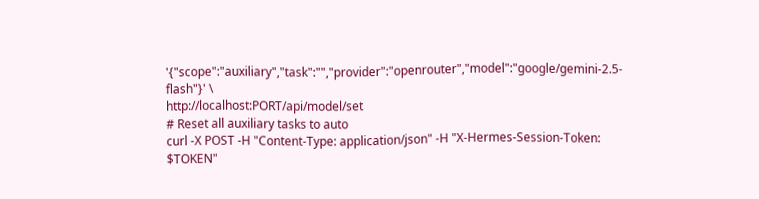'{"scope":"auxiliary","task":"","provider":"openrouter","model":"google/gemini-2.5-flash"}' \
http://localhost:PORT/api/model/set
# Reset all auxiliary tasks to auto
curl -X POST -H "Content-Type: application/json" -H "X-Hermes-Session-Token: $TOKEN"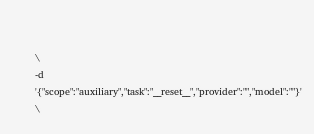\
-d '{"scope":"auxiliary","task":"__reset__","provider":"","model":""}' \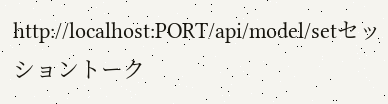http://localhost:PORT/api/model/setセッショントーク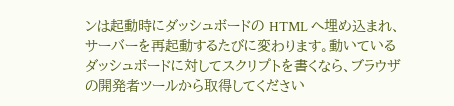ンは起動時にダッシュボードの HTML へ埋め込まれ、サーバーを再起動するたびに変わります。動いているダッシュボードに対してスクリプトを書くなら、ブラウザの開発者ツールから取得してください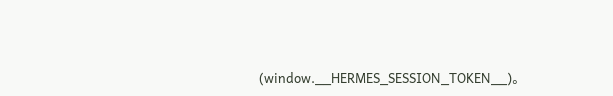(window.__HERMES_SESSION_TOKEN__)。